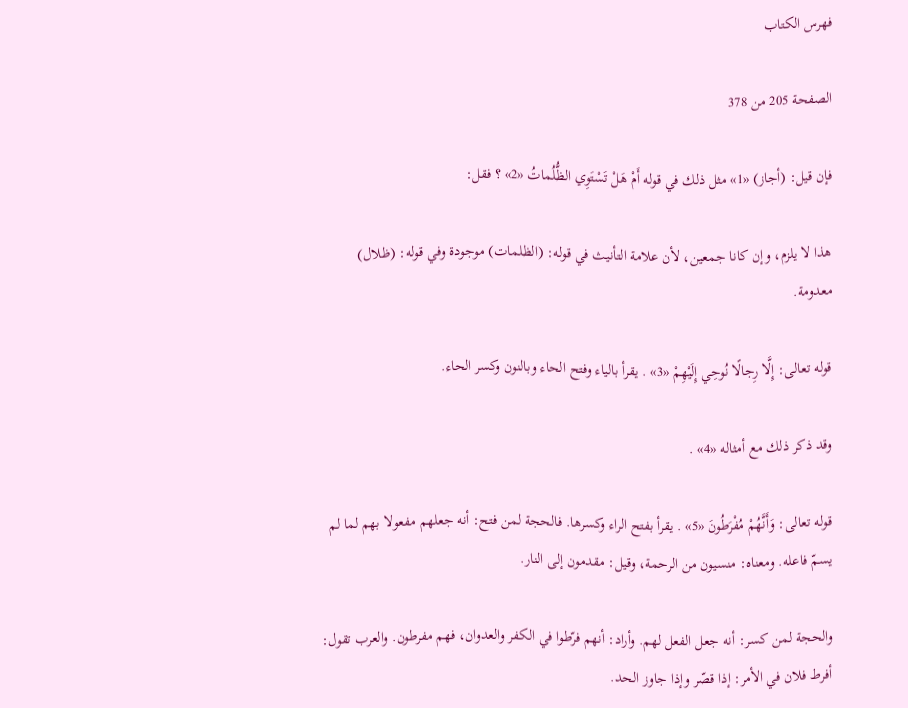فهرس الكتاب

الصفحة 205 من 378

فإن قيل: (أجاز) «1» مثل ذلك في قوله أَمْ هَلْ تَسْتَوِي الظُّلُماتُ «2» ؟ فقل:

هذا لا يلزم، وإن كانا جمعين، لأن علامة التأنيث في قوله: (الظلمات) موجودة وفي قوله: (ظلال) معدومة.

قوله تعالى: إِلَّا رِجالًا نُوحِي إِلَيْهِمْ «3» . يقرأ بالياء وفتح الحاء وبالنون وكسر الحاء.

وقد ذكر ذلك مع أمثاله «4» .

قوله تعالى: وَأَنَّهُمْ مُفْرَطُونَ «5» . يقرأ بفتح الراء وكسرها. فالحجة لمن فتح: أنه جعلهم مفعولا بهم لما لم يسمّ فاعله. ومعناه: منسيون من الرحمة، وقيل: مقدمون إلى النار.

والحجة لمن كسر: أنه جعل الفعل لهم. وأراد: أنهم فرّطوا في الكفر والعدوان، فهم مفرطون. والعرب تقول: أفرط فلان في الأمر: إذا قصّر وإذا جاوز الحد.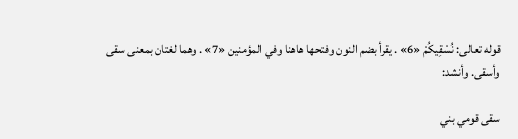قوله تعالى: نُسْقِيكُمْ «6» . يقرأ بضم النون وفتحها هاهنا وفي المؤمنين «7» . وهما لغتان بمعنى سقى وأسقى. وأنشد:

سقى قومي بني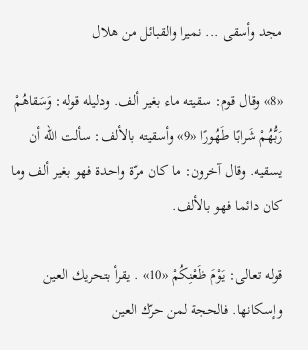مجد وأسقى ... نميرا والقبائل من هلال

«8» وقال قوم: سقيته ماء بغير ألف. ودليله قوله: وَسَقاهُمْ رَبُّهُمْ شَرابًا طَهُورًا «9» وأسقيته بالألف: سألت الله أن يسقيه. وقال آخرون: ما كان مرّة واحدة فهو بغير ألف وما كان دائما فهو بالألف.

قوله تعالى: يَوْمَ ظَعْنِكُمْ «10» . يقرأ بتحريك العين وإسكانها. فالحجة لمن حرّك العين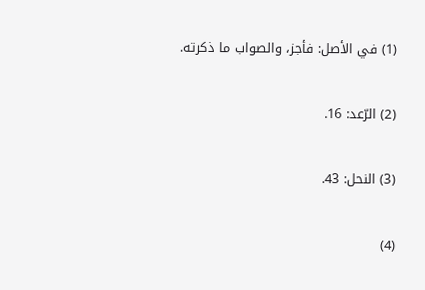(1) في الأصل: فأجز، والصواب ما ذكرته.

(2) الرّعد: 16.

(3) النحل: 43.

(4)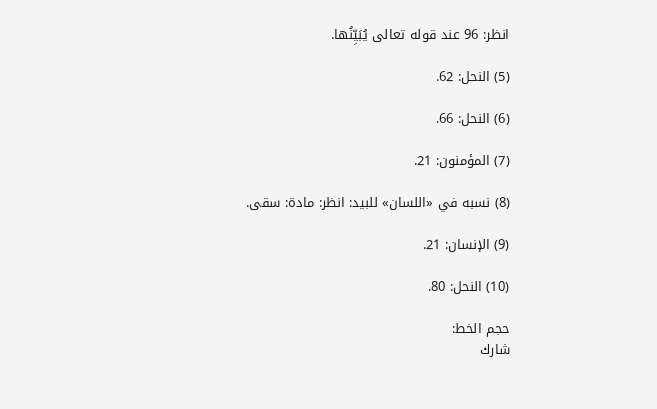انظر: 96 عند قوله تعالى يُبَيِّنُها.

(5) النحل: 62.

(6) النحل: 66.

(7) المؤمنون: 21.

(8) نسبه في «اللسان» للبيد: انظر: مادة: سقى.

(9) الإنسان: 21.

(10) النحل: 80.

حجم الخط:
شارك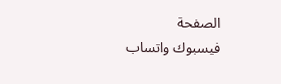الصفحة
فيسبوك واتساب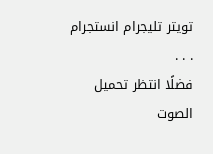تويتر تليجرام انستجرام
. . .
فضلًا انتظر تحميل الصوت